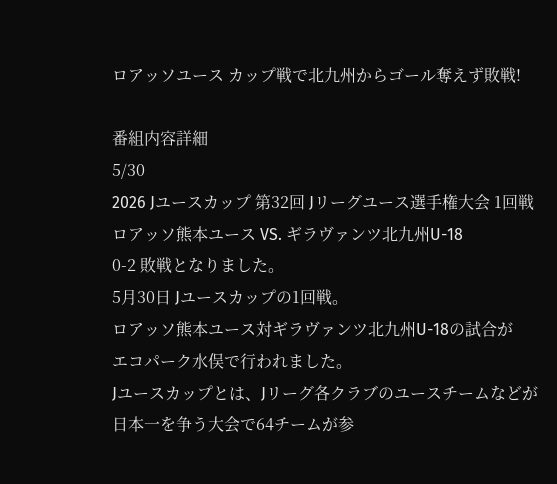ロアッソユース カップ戦で北九州からゴール奪えず敗戦!

番組内容詳細
5/30
2026 Jユースカップ 第32回 Jリーグユース選手権大会 1回戦
ロアッソ熊本ユース VS. ギラヴァンツ北九州U-18
0-2 敗戦となりました。
5月30日 Jユースカップの1回戦。
ロアッソ熊本ユース対ギラヴァンツ北九州U-18の試合が
エコパーク水俣で行われました。
Jユースカップとは、Jリーグ各クラブのユースチームなどが
日本一を争う大会で64チームが参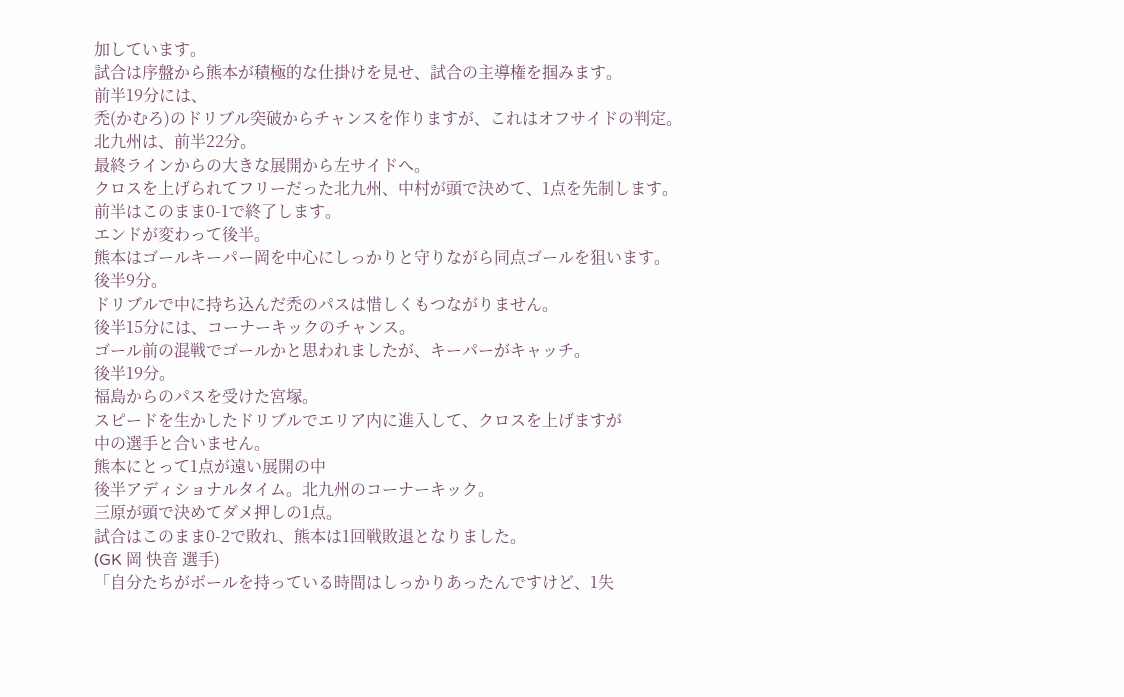加しています。
試合は序盤から熊本が積極的な仕掛けを見せ、試合の主導権を掴みます。
前半19分には、
禿(かむろ)のドリブル突破からチャンスを作りますが、これはオフサイドの判定。
北九州は、前半22分。
最終ラインからの大きな展開から左サイドへ。
クロスを上げられてフリーだった北九州、中村が頭で決めて、1点を先制します。
前半はこのまま0-1で終了します。
エンドが変わって後半。
熊本はゴールキーパー岡を中心にしっかりと守りながら同点ゴールを狙います。
後半9分。
ドリブルで中に持ち込んだ禿のパスは惜しくもつながりません。
後半15分には、コーナーキックのチャンス。
ゴール前の混戦でゴールかと思われましたが、キーパーがキャッチ。
後半19分。
福島からのパスを受けた宮塚。
スピードを生かしたドリブルでエリア内に進入して、クロスを上げますが
中の選手と合いません。
熊本にとって1点が遠い展開の中
後半アディショナルタイム。北九州のコーナーキック。
三原が頭で決めてダメ押しの1点。
試合はこのまま0-2で敗れ、熊本は1回戦敗退となりました。
(GK 岡 快音 選手)
「自分たちがボールを持っている時間はしっかりあったんですけど、1失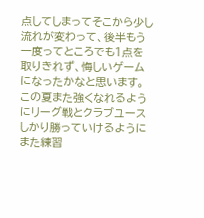点してしまってそこから少し流れが変わって、後半もう一度ってところでも1点を取りきれず、悔しいゲームになったかなと思います。この夏また強くなれるようにリーグ戦とクラブユースしかり勝っていけるようにまた練習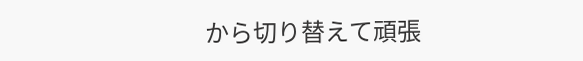から切り替えて頑張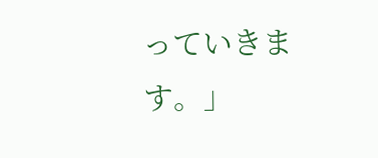っていきます。」